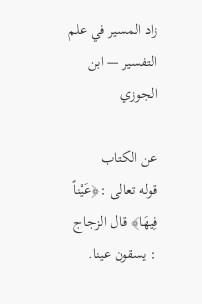زاد المسير في علم التفسير — ابن الجوزي

عن الكتاب
قوله تعالى :﴿عَيْناً فِيهَا﴾ قال الزجاج : يسقون عينا.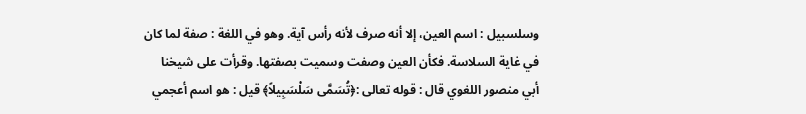وسلسبيل : اسم العين، إلا أنه صرف لأنه رأس آية. وهو في اللغة : صفة لما كان في غاية السلاسة. فكأن العين وصفت وسميت بصفتها. وقرأت على شيخنا أبي منصور اللغوي قال : قوله تعالى :﴿تُسَمَّى سَلْسَبِيلاً﴾ قيل : هو اسم أعجمي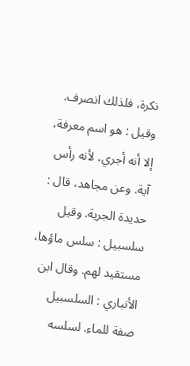نكرة، فلذلك انصرف. وقيل : هو اسم معرفة، إلا أنه أجري، لأنه رأس آية. وعن مجاهد، قال : حديدة الجرية. وقيل سلسبيل : سلس ماؤها، مستقيد لهم. وقال ابن الأنباري : السلسبيل صفة للماء. لسلسه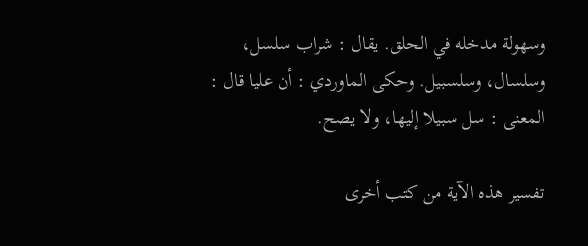وسهولة مدخله في الحلق. يقال : شراب سلسل، وسلسال، وسلسبيل. وحكى الماوردي : أن عليا قال : المعنى : سل سبيلا إليها، ولا يصح.

تفسير هذه الآية من كتب أخرى